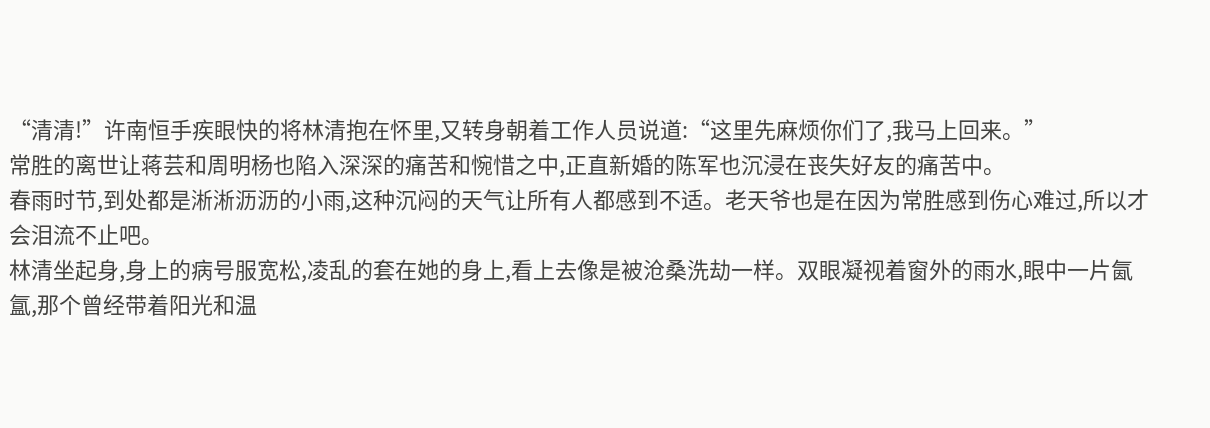“清清!”许南恒手疾眼快的将林清抱在怀里,又转身朝着工作人员说道:“这里先麻烦你们了,我马上回来。”
常胜的离世让蒋芸和周明杨也陷入深深的痛苦和惋惜之中,正直新婚的陈军也沉浸在丧失好友的痛苦中。
春雨时节,到处都是淅淅沥沥的小雨,这种沉闷的天气让所有人都感到不适。老天爷也是在因为常胜感到伤心难过,所以才会泪流不止吧。
林清坐起身,身上的病号服宽松,凌乱的套在她的身上,看上去像是被沧桑洗劫一样。双眼凝视着窗外的雨水,眼中一片氤氲,那个曾经带着阳光和温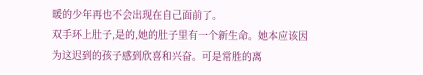暖的少年再也不会出现在自己面前了。
双手环上肚子,是的,她的肚子里有一个新生命。她本应该因为这迟到的孩子感到欣喜和兴奋。可是常胜的离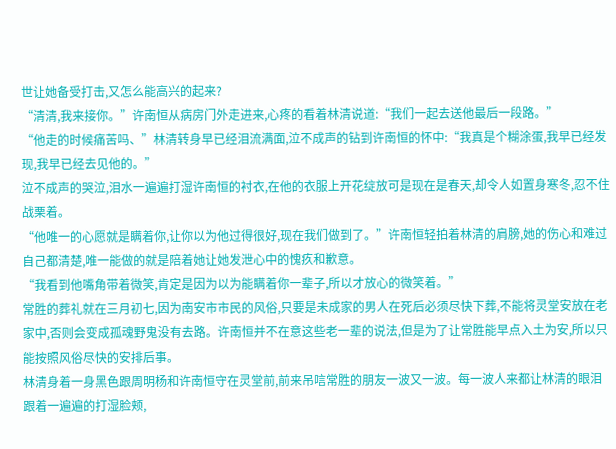世让她备受打击,又怎么能高兴的起来?
“清清,我来接你。”许南恒从病房门外走进来,心疼的看着林清说道:“我们一起去送他最后一段路。”
“他走的时候痛苦吗、”林清转身早已经泪流满面,泣不成声的钻到许南恒的怀中:“我真是个糊涂蛋,我早已经发现,我早已经去见他的。”
泣不成声的哭泣,泪水一遍遍打湿许南恒的衬衣,在他的衣服上开花绽放可是现在是春天,却令人如置身寒冬,忍不住战栗着。
“他唯一的心愿就是瞒着你,让你以为他过得很好,现在我们做到了。”许南恒轻拍着林清的肩膀,她的伤心和难过自己都清楚,唯一能做的就是陪着她让她发泄心中的愧疚和歉意。
“我看到他嘴角带着微笑,肯定是因为以为能瞒着你一辈子,所以才放心的微笑着。”
常胜的葬礼就在三月初七,因为南安市市民的风俗,只要是未成家的男人在死后必须尽快下葬,不能将灵堂安放在老家中,否则会变成孤魂野鬼没有去路。许南恒并不在意这些老一辈的说法,但是为了让常胜能早点入土为安,所以只能按照风俗尽快的安排后事。
林清身着一身黑色跟周明杨和许南恒守在灵堂前,前来吊唁常胜的朋友一波又一波。每一波人来都让林清的眼泪跟着一遍遍的打湿脸颊,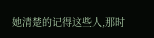她清楚的记得这些人,那时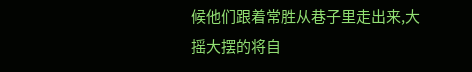候他们跟着常胜从巷子里走出来,大摇大摆的将自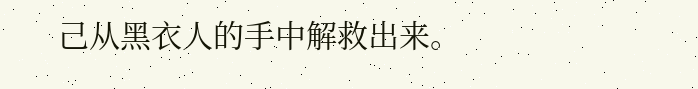己从黑衣人的手中解救出来。